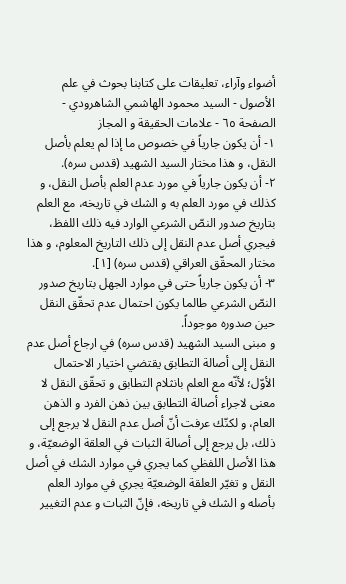أضواء وآراء، تعليقات على كتابنا بحوث في علم الأصول - السيد محمود الهاشمي الشاهرودي - الصفحة ٦٥ - علامات الحقيقة و المجاز
١- أن يكون جارياً في خصوص ما إذا لم يعلم بأصل النقل، و هذا مختار السيد الشهيد (قدس سره).
٢- أن يكون جارياً في مورد عدم العلم بأصل النقل، و كذلك في مورد العلم به و الشك في تاريخه، مع العلم بتاريخ صدور النصّ الشرعي الوارد فيه ذلك اللفظ، فيجري أصل عدم النقل إلى ذلك التاريخ المعلوم، و هذا مختار المحقّق العراقي (قدس سره) [١].
٣- أن يكون جارياً حتى في موارد الجهل بتاريخ صدور النصّ الشرعي طالما يكون احتمال عدم تحقّق النقل حين صدوره موجوداً.
و مبنى السيد الشهيد (قدس سره) في ارجاع أصل عدم النقل إلى أصالة التطابق يقتضي اختيار الاحتمال الأوّل؛ لأنّه مع العلم بانثلام التطابق و تحقّق النقل لا معنى لاجراء أصالة التطابق بين ذهن الفرد و الذهن العام، و لكنّك عرفت أنّ أصل عدم النقل لا يرجع إلى ذلك، بل يرجع إلى أصالة الثبات في العلقة الوضعيّة، و هذا الأصل اللفظي كما يجري في موارد الشك في أصل النقل و تغيّر العلقة الوضعيّة يجري في موارد العلم بأصله و الشك في تاريخه، فإنّ الثبات و عدم التغيير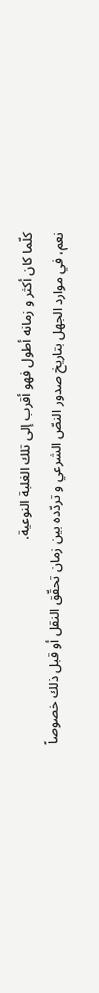كلّما كان أكثر و زمانه أطول فهو أقرب إلى تلك الغلبة النوعية.
نعم، في موارد الجهل بتاريخ صدور النصّ الشرعي و تردّده بين زمان تحقّق النقل أو قبل ذلك خصوصاً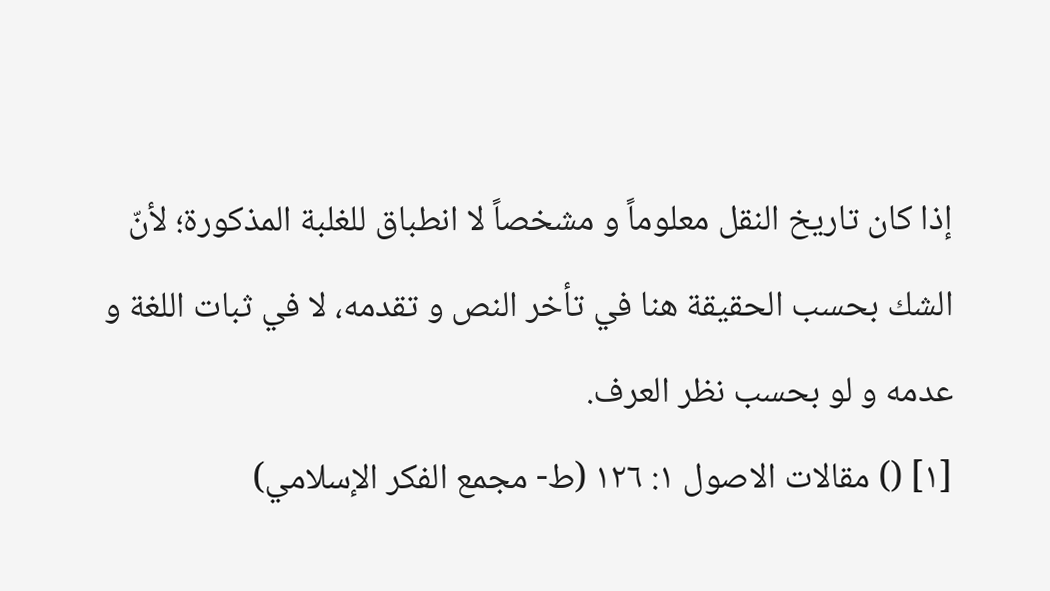إذا كان تاريخ النقل معلوماً و مشخصاً لا انطباق للغلبة المذكورة؛ لأنّ الشك بحسب الحقيقة هنا في تأخر النص و تقدمه، لا في ثبات اللغة و عدمه و لو بحسب نظر العرف.
[١] () مقالات الاصول ١: ١٢٦ (ط- مجمع الفكر الإسلامي)